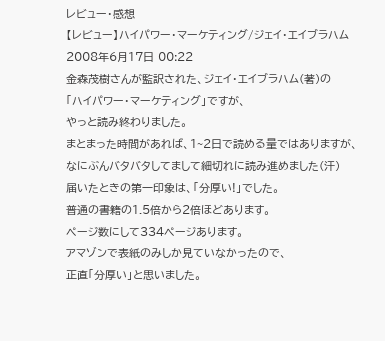レビュー・感想
【レビュー】ハイパワー・マーケティング/ジェイ・エイブラハム
2008年6月17日 00:22
金森茂樹さんが監訳された、ジェイ・エイブラハム(著)の
「ハイパワー・マーケティング」ですが、
やっと読み終わりました。
まとまった時間があれば、1~2日で読める量ではありますが、
なにぶんバタバタしてまして細切れに読み進めました(汗)
届いたときの第一印象は、「分厚い!」でした。
普通の書籍の1.5倍から2倍ほどあります。
ページ数にして334ページあります。
アマゾンで表紙のみしか見ていなかったので、
正直「分厚い」と思いました。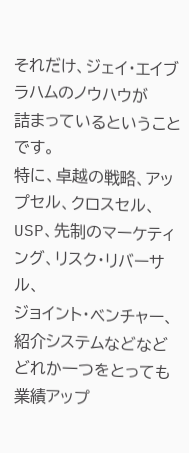それだけ、ジェイ・エイブラハムのノウハウが
詰まっているということです。
特に、卓越の戦略、アップセル、クロスセル、
USP、先制のマーケティング、リスク・リバーサル、
ジョイント・ベンチャー、紹介システムなどなど
どれか一つをとっても業績アップ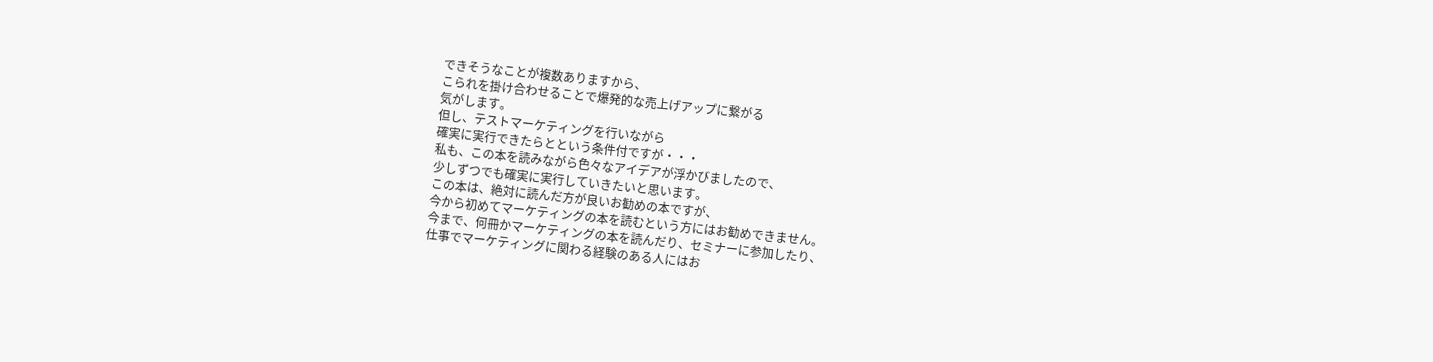できそうなことが複数ありますから、
こられを掛け合わせることで爆発的な売上げアップに繋がる
気がします。
但し、テストマーケティングを行いながら
確実に実行できたらとという条件付ですが・・・
私も、この本を読みながら色々なアイデアが浮かびましたので、
少しずつでも確実に実行していきたいと思います。
この本は、絶対に読んだ方が良いお勧めの本ですが、
今から初めてマーケティングの本を読むという方にはお勧めできません。
今まで、何冊かマーケティングの本を読んだり、セミナーに参加したり、
仕事でマーケティングに関わる経験のある人にはお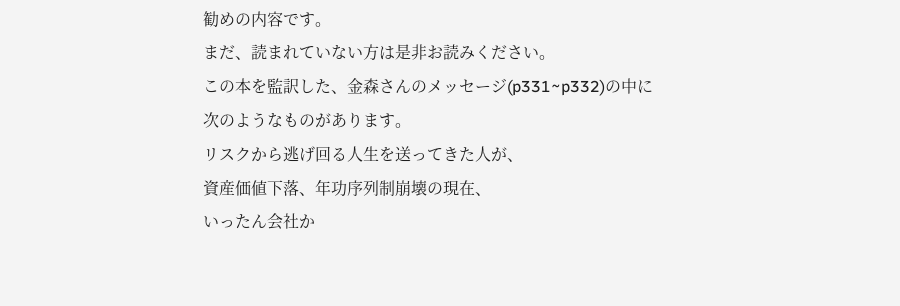勧めの内容です。
まだ、読まれていない方は是非お読みください。
この本を監訳した、金森さんのメッセージ(p331~p332)の中に次のようなものがあります。
リスクから逃げ回る人生を送ってきた人が、
資産価値下落、年功序列制崩壊の現在、
いったん会社か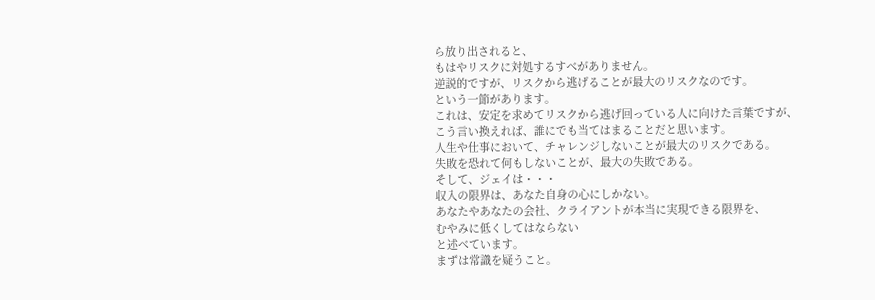ら放り出されると、
もはやリスクに対処するすべがありません。
逆説的ですが、リスクから逃げることが最大のリスクなのです。
という一節があります。
これは、安定を求めてリスクから逃げ回っている人に向けた言葉ですが、
こう言い換えれば、誰にでも当てはまることだと思います。
人生や仕事において、チャレンジしないことが最大のリスクである。
失敗を恐れて何もしないことが、最大の失敗である。
そして、ジェイは・・・
収入の限界は、あなた自身の心にしかない。
あなたやあなたの会社、クライアントが本当に実現できる限界を、
むやみに低くしてはならない
と述べています。
まずは常識を疑うこと。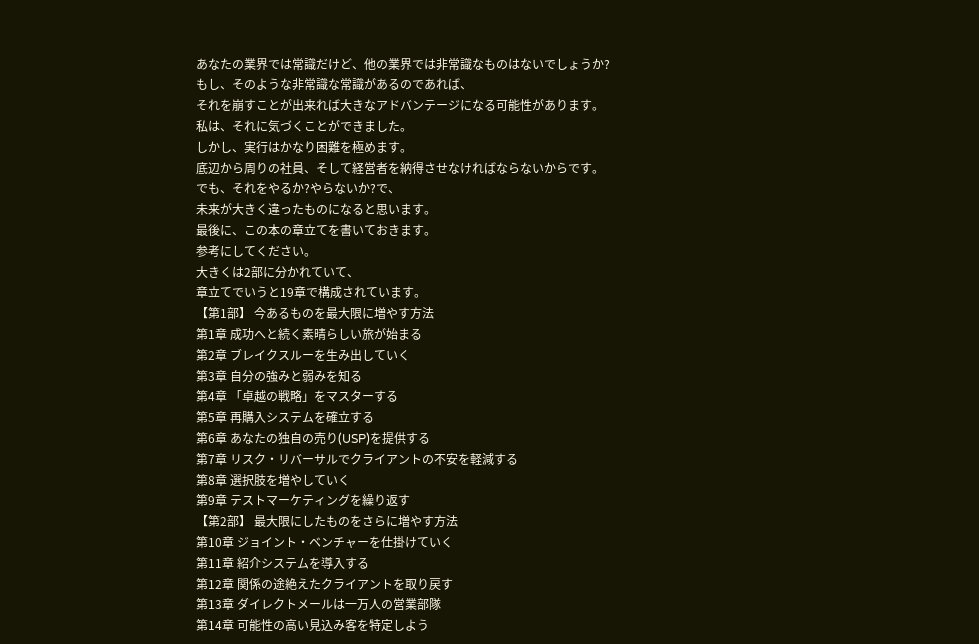あなたの業界では常識だけど、他の業界では非常識なものはないでしょうか?
もし、そのような非常識な常識があるのであれば、
それを崩すことが出来れば大きなアドバンテージになる可能性があります。
私は、それに気づくことができました。
しかし、実行はかなり困難を極めます。
底辺から周りの社員、そして経営者を納得させなければならないからです。
でも、それをやるか?やらないか?で、
未来が大きく違ったものになると思います。
最後に、この本の章立てを書いておきます。
参考にしてください。
大きくは2部に分かれていて、
章立てでいうと19章で構成されています。
【第1部】 今あるものを最大限に増やす方法
第1章 成功へと続く素晴らしい旅が始まる
第2章 ブレイクスルーを生み出していく
第3章 自分の強みと弱みを知る
第4章 「卓越の戦略」をマスターする
第5章 再購入システムを確立する
第6章 あなたの独自の売り(USP)を提供する
第7章 リスク・リバーサルでクライアントの不安を軽減する
第8章 選択肢を増やしていく
第9章 テストマーケティングを繰り返す
【第2部】 最大限にしたものをさらに増やす方法
第10章 ジョイント・ベンチャーを仕掛けていく
第11章 紹介システムを導入する
第12章 関係の途絶えたクライアントを取り戻す
第13章 ダイレクトメールは一万人の営業部隊
第14章 可能性の高い見込み客を特定しよう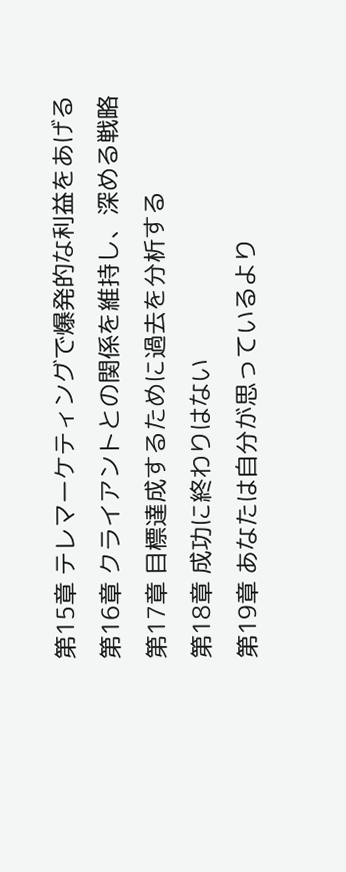第15章 テレマーケティングで爆発的な利益をあげる
第16章 クライアントとの関係を維持し、深める戦略
第17章 目標達成するために過去を分析する
第18章 成功に終わりはない
第19章 あなたは自分が思っているより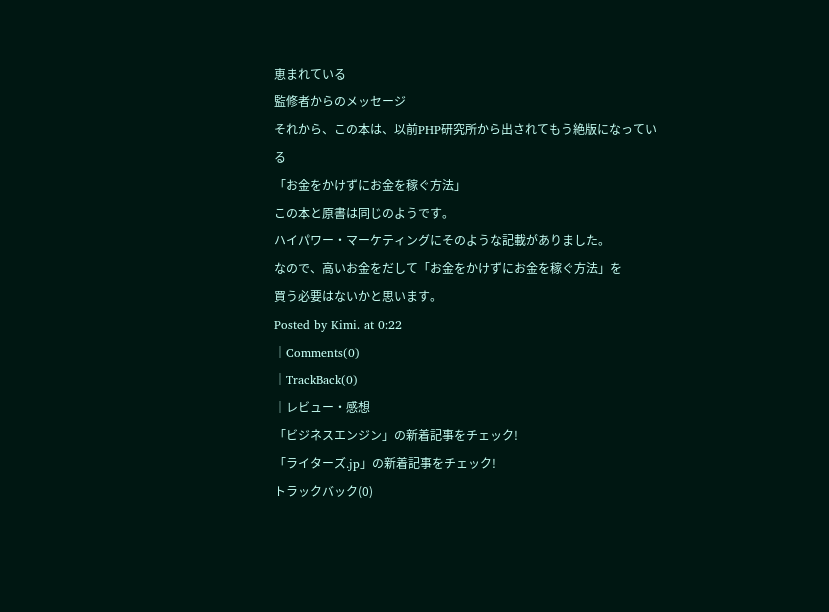恵まれている
監修者からのメッセージ
それから、この本は、以前PHP研究所から出されてもう絶版になっている
「お金をかけずにお金を稼ぐ方法」
この本と原書は同じのようです。
ハイパワー・マーケティングにそのような記載がありました。
なので、高いお金をだして「お金をかけずにお金を稼ぐ方法」を
買う必要はないかと思います。
Posted by Kimi. at 0:22
│Comments(0)
│TrackBack(0)
│レビュー・感想
「ビジネスエンジン」の新着記事をチェック!
「ライターズ.jp」の新着記事をチェック!
トラックバック(0)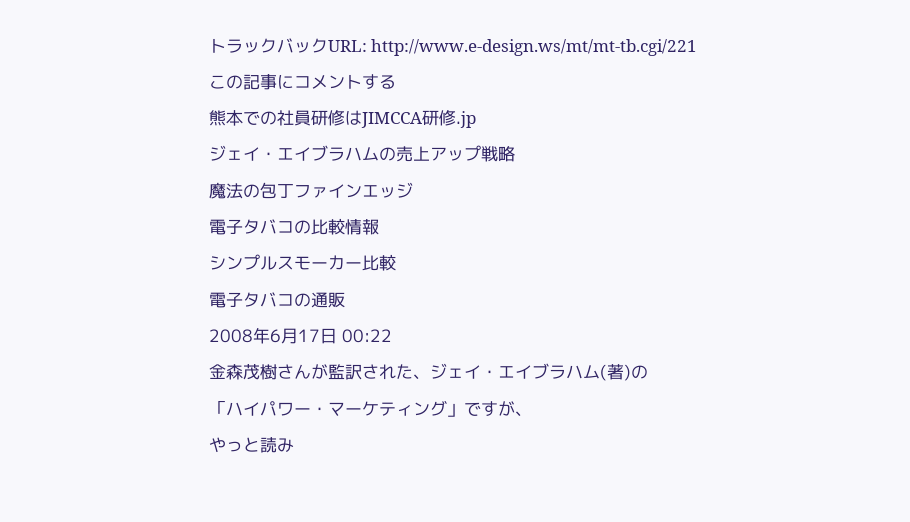トラックバックURL: http://www.e-design.ws/mt/mt-tb.cgi/221
この記事にコメントする
熊本での社員研修はJIMCCA研修.jp
ジェイ・エイブラハムの売上アップ戦略
魔法の包丁ファインエッジ
電子タバコの比較情報
シンプルスモーカー比較
電子タバコの通販
2008年6月17日 00:22
金森茂樹さんが監訳された、ジェイ・エイブラハム(著)の
「ハイパワー・マーケティング」ですが、
やっと読み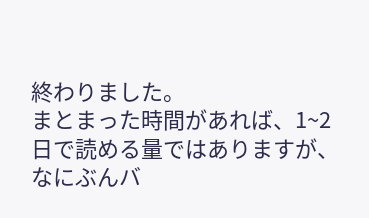終わりました。
まとまった時間があれば、1~2日で読める量ではありますが、
なにぶんバ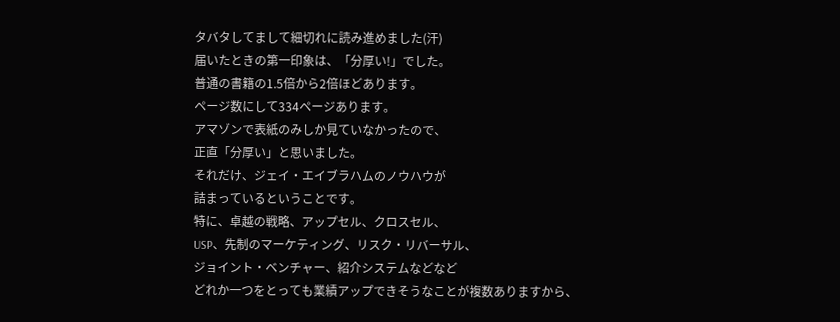タバタしてまして細切れに読み進めました(汗)
届いたときの第一印象は、「分厚い!」でした。
普通の書籍の1.5倍から2倍ほどあります。
ページ数にして334ページあります。
アマゾンで表紙のみしか見ていなかったので、
正直「分厚い」と思いました。
それだけ、ジェイ・エイブラハムのノウハウが
詰まっているということです。
特に、卓越の戦略、アップセル、クロスセル、
USP、先制のマーケティング、リスク・リバーサル、
ジョイント・ベンチャー、紹介システムなどなど
どれか一つをとっても業績アップできそうなことが複数ありますから、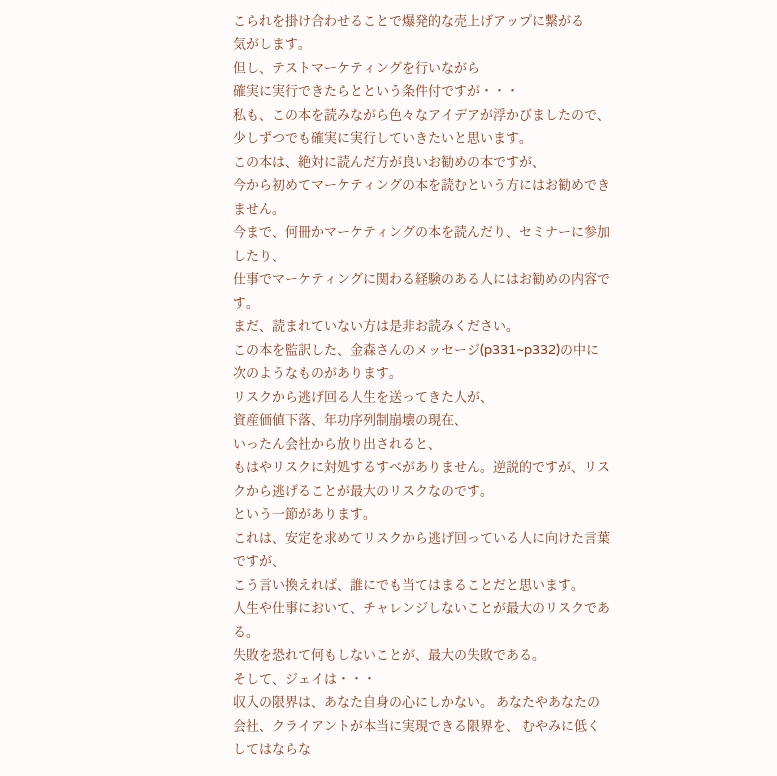こられを掛け合わせることで爆発的な売上げアップに繋がる
気がします。
但し、テストマーケティングを行いながら
確実に実行できたらとという条件付ですが・・・
私も、この本を読みながら色々なアイデアが浮かびましたので、
少しずつでも確実に実行していきたいと思います。
この本は、絶対に読んだ方が良いお勧めの本ですが、
今から初めてマーケティングの本を読むという方にはお勧めできません。
今まで、何冊かマーケティングの本を読んだり、セミナーに参加したり、
仕事でマーケティングに関わる経験のある人にはお勧めの内容です。
まだ、読まれていない方は是非お読みください。
この本を監訳した、金森さんのメッセージ(p331~p332)の中に次のようなものがあります。
リスクから逃げ回る人生を送ってきた人が、
資産価値下落、年功序列制崩壊の現在、
いったん会社から放り出されると、
もはやリスクに対処するすべがありません。逆説的ですが、リスクから逃げることが最大のリスクなのです。
という一節があります。
これは、安定を求めてリスクから逃げ回っている人に向けた言葉ですが、
こう言い換えれば、誰にでも当てはまることだと思います。
人生や仕事において、チャレンジしないことが最大のリスクである。
失敗を恐れて何もしないことが、最大の失敗である。
そして、ジェイは・・・
収入の限界は、あなた自身の心にしかない。 あなたやあなたの会社、クライアントが本当に実現できる限界を、 むやみに低くしてはならな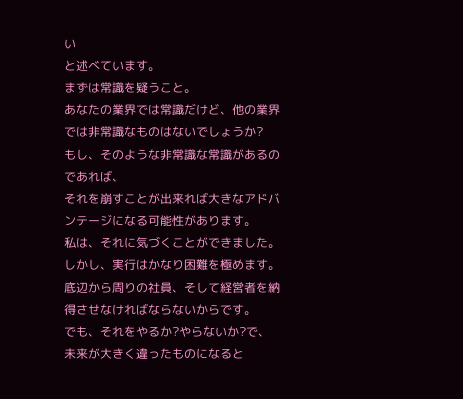い
と述べています。
まずは常識を疑うこと。
あなたの業界では常識だけど、他の業界では非常識なものはないでしょうか?
もし、そのような非常識な常識があるのであれば、
それを崩すことが出来れば大きなアドバンテージになる可能性があります。
私は、それに気づくことができました。
しかし、実行はかなり困難を極めます。
底辺から周りの社員、そして経営者を納得させなければならないからです。
でも、それをやるか?やらないか?で、
未来が大きく違ったものになると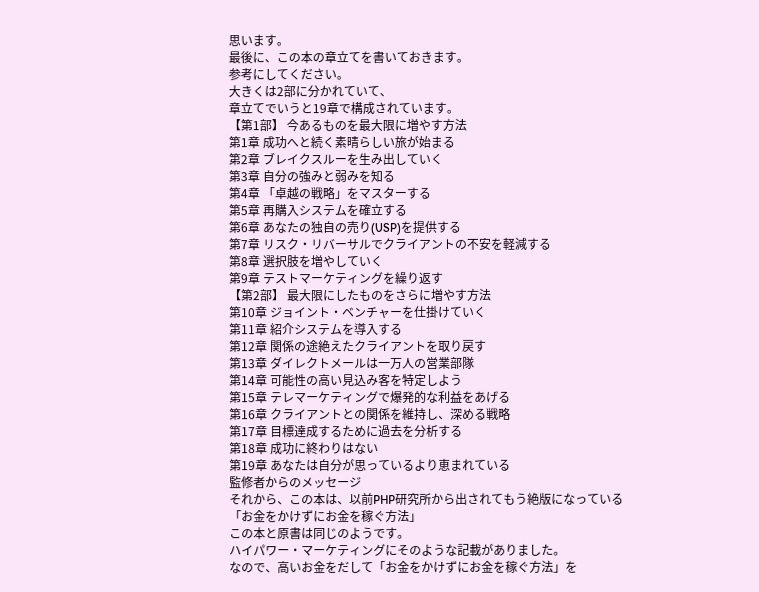思います。
最後に、この本の章立てを書いておきます。
参考にしてください。
大きくは2部に分かれていて、
章立てでいうと19章で構成されています。
【第1部】 今あるものを最大限に増やす方法
第1章 成功へと続く素晴らしい旅が始まる
第2章 ブレイクスルーを生み出していく
第3章 自分の強みと弱みを知る
第4章 「卓越の戦略」をマスターする
第5章 再購入システムを確立する
第6章 あなたの独自の売り(USP)を提供する
第7章 リスク・リバーサルでクライアントの不安を軽減する
第8章 選択肢を増やしていく
第9章 テストマーケティングを繰り返す
【第2部】 最大限にしたものをさらに増やす方法
第10章 ジョイント・ベンチャーを仕掛けていく
第11章 紹介システムを導入する
第12章 関係の途絶えたクライアントを取り戻す
第13章 ダイレクトメールは一万人の営業部隊
第14章 可能性の高い見込み客を特定しよう
第15章 テレマーケティングで爆発的な利益をあげる
第16章 クライアントとの関係を維持し、深める戦略
第17章 目標達成するために過去を分析する
第18章 成功に終わりはない
第19章 あなたは自分が思っているより恵まれている
監修者からのメッセージ
それから、この本は、以前PHP研究所から出されてもう絶版になっている
「お金をかけずにお金を稼ぐ方法」
この本と原書は同じのようです。
ハイパワー・マーケティングにそのような記載がありました。
なので、高いお金をだして「お金をかけずにお金を稼ぐ方法」を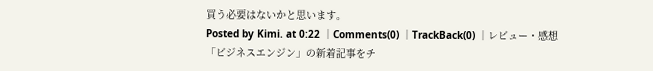買う必要はないかと思います。
Posted by Kimi. at 0:22 │Comments(0) │TrackBack(0) │レビュー・感想
「ビジネスエンジン」の新着記事をチ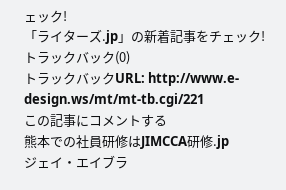ェック!
「ライターズ.jp」の新着記事をチェック!
トラックバック(0)
トラックバックURL: http://www.e-design.ws/mt/mt-tb.cgi/221
この記事にコメントする
熊本での社員研修はJIMCCA研修.jp
ジェイ・エイブラ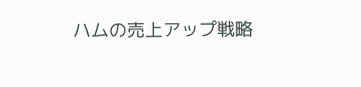ハムの売上アップ戦略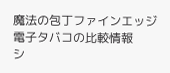魔法の包丁ファインエッジ
電子タバコの比較情報
シ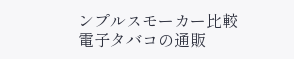ンプルスモーカー比較
電子タバコの通販